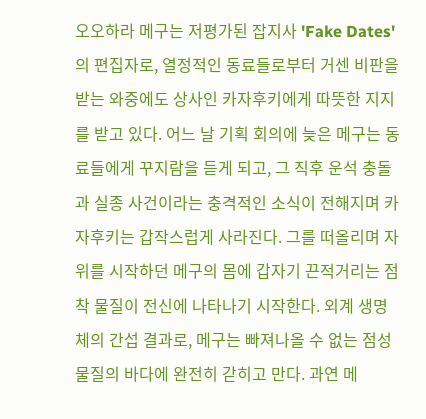오오하라 메구는 저평가된 잡지사 'Fake Dates'의 편집자로, 열정적인 동료들로부터 거센 비판을 받는 와중에도 상사인 카자후키에게 따뜻한 지지를 받고 있다. 어느 날 기획 회의에 늦은 메구는 동료들에게 꾸지람을 듣게 되고, 그 직후 운석 충돌과 실종 사건이라는 충격적인 소식이 전해지며 카자후키는 갑작스럽게 사라진다. 그를 떠올리며 자위를 시작하던 메구의 몸에 갑자기 끈적거리는 점착 물질이 전신에 나타나기 시작한다. 외계 생명체의 간섭 결과로, 메구는 빠져나올 수 없는 점성 물질의 바다에 완전히 갇히고 만다. 과연 메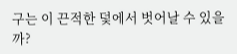구는 이 끈적한 덫에서 벗어날 수 있을까?